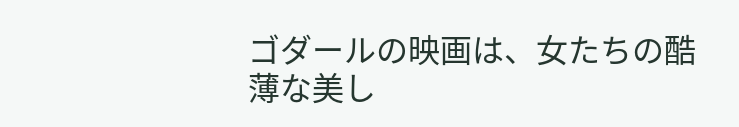ゴダールの映画は、女たちの酷薄な美し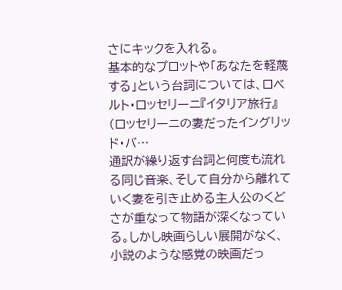さにキックを入れる。
基本的なプロットや「あなたを軽蔑する」という台詞については、ロベルト・ロッセリーニ『イタリア旅行』(ロッセリーニの妻だったイングリッド・バ…
通訳が繰り返す台詞と何度も流れる同じ音楽、そして自分から離れていく妻を引き止める主人公のくどさが重なって物語が深くなっている。しかし映画らしい展開がなく、小説のような感覚の映画だっ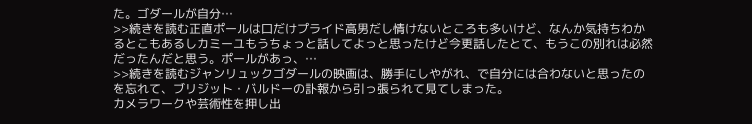た。ゴダールが自分…
>>続きを読む正直ポールは口だけプライド高男だし情けないところも多いけど、なんか気持ちわかるとこもあるしカミーユもうちょっと話してよっと思ったけど今更話したとて、もうこの別れは必然だったんだと思う。ポールがあっ、…
>>続きを読むジャンリュックゴダールの映画は、勝手にしやがれ、で自分には合わないと思ったのを忘れて、ブリジット・バルドーの訃報から引っ張られて見てしまった。
カメラワークや芸術性を押し出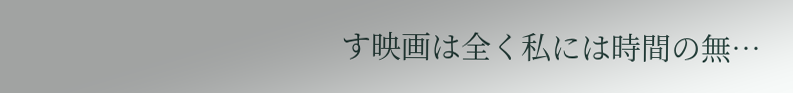す映画は全く私には時間の無…